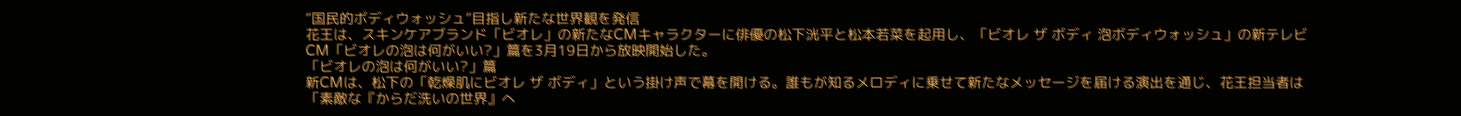“国民的ボディウォッシュ”目指し新たな世界観を発信
花王は、スキンケアブランド「ビオレ」の新たなCMキャラクターに俳優の松下洸平と松本若菜を起用し、「ビオレ ザ ボディ 泡ボディウォッシュ」の新テレビCM「ビオレの泡は何がいい?」篇を3月19日から放映開始した。
「ビオレの泡は何がいい?」篇
新CMは、松下の「乾燥肌にビオレ ザ ボディ」という掛け声で幕を開ける。誰もが知るメロディに乗せて新たなメッセージを届ける演出を通じ、花王担当者は「素敵な『からだ洗いの世界』へ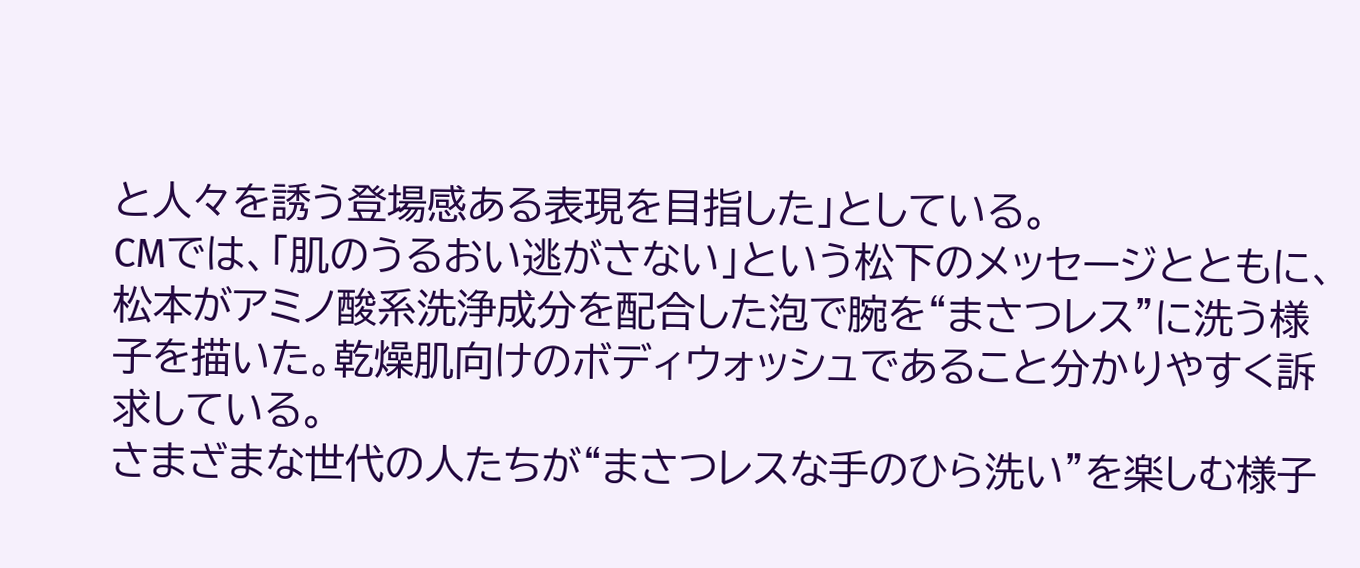と人々を誘う登場感ある表現を目指した」としている。
CMでは、「肌のうるおい逃がさない」という松下のメッセージとともに、松本がアミノ酸系洗浄成分を配合した泡で腕を“まさつレス”に洗う様子を描いた。乾燥肌向けのボディウォッシュであること分かりやすく訴求している。
さまざまな世代の人たちが“まさつレスな手のひら洗い”を楽しむ様子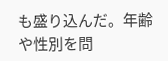も盛り込んだ。年齢や性別を問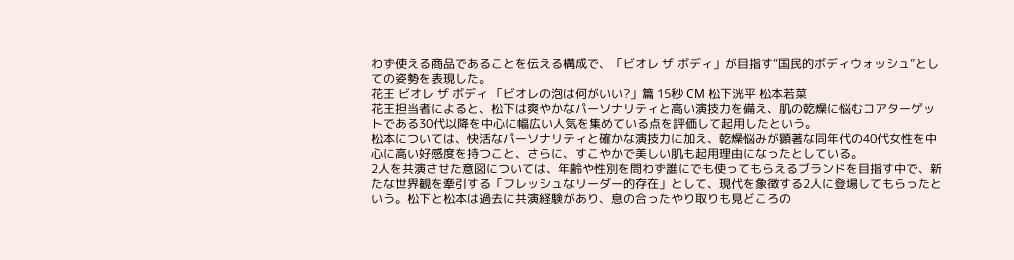わず使える商品であることを伝える構成で、「ビオレ ザ ボディ」が目指す“国民的ボディウォッシュ”としての姿勢を表現した。
花王 ビオレ ザ ボディ 「ビオレの泡は何がいい?」篇 15秒 CM 松下洸平 松本若菜
花王担当者によると、松下は爽やかなパーソナリティと高い演技力を備え、肌の乾燥に悩むコアターゲットである30代以降を中心に幅広い人気を集めている点を評価して起用したという。
松本については、快活なパーソナリティと確かな演技力に加え、乾燥悩みが顕著な同年代の40代女性を中心に高い好感度を持つこと、さらに、すこやかで美しい肌も起用理由になったとしている。
2人を共演させた意図については、年齢や性別を問わず誰にでも使ってもらえるブランドを目指す中で、新たな世界観を牽引する「フレッシュなリーダー的存在」として、現代を象徴する2人に登場してもらったという。松下と松本は過去に共演経験があり、息の合ったやり取りも見どころの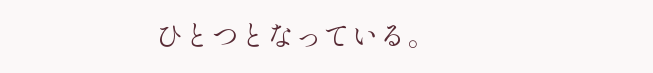ひとつとなっている。